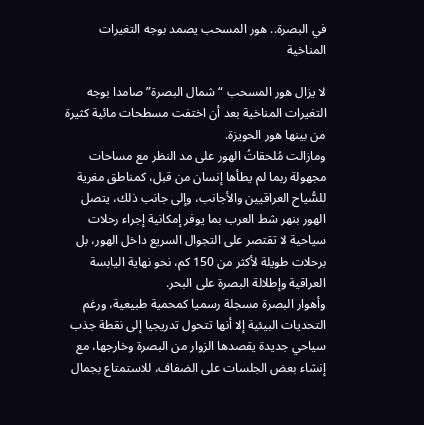في البصرة.. هور المسحب يصمد بوجه التغيرات المناخية

لا يزال هور المسحب “شمال البصرة” صامدا بوجه التغيرات المناخية بعد أن اختفت مسطحات مائية كثيرة من بينها هور الحويزة.
ومازالت مُلحقاتُ الهور على مد النظر مع مساحات مجهولة ربما لم يطأها إنسان من قبل، كمناطق مغرية للسُّياح العراقيين والأجانب، وإلى جانب ذلك، يتصل الهور بنهر شط العرب بما يوفر إمكانية إجراء رحلات سياحية لا تقتصر على التجوال السريع داخل الهور، بل برحلات طويلة لأكثر من 150 كم، نحو نهاية اليابسة العراقية وإطلالة البصرة على البحر.
وأهوار البصرة مسجلة رسميا كمحمية طبيعية، ورغم التحديات البيئية إلا أنها تتحول تدريجيا إلى نقطة جذب سياحي جديدة يقصدها الزوار من البصرة وخارجها، مع إنشاء بعض الجلسات على الضفاف، للاستمتاع بجمال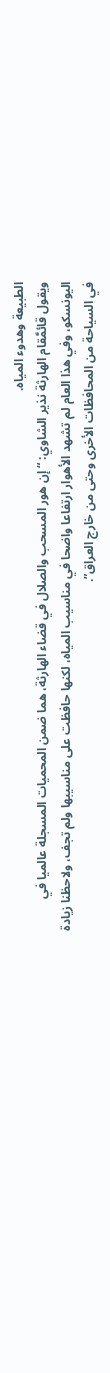الطبيعة وهدوء المياه.
ويقول قائمَّقام الهارثة نذير الشاوي: “إن هور المسحب والصلال في قضاء الهارثة، هما ضمن المحميات المسجلة عالميا في اليونسكو، وفي هذا العام لم تشهد الأهوار ارتفاعا واضحا في مناسيب المياه، لكنها حافظت على مناسيبها ولم تجف، ولاحظنا زيادة في السياحة من المحافظات الأخرى وحتى من خارج العراق”.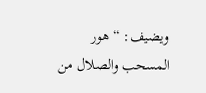ويضيف: “هور المسحب والصلال من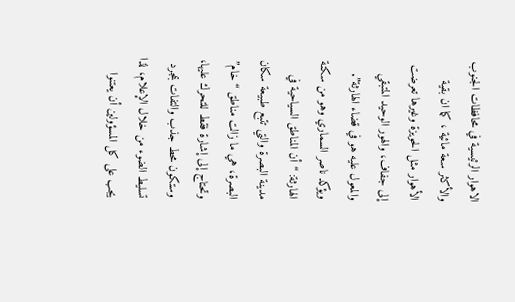الاهوار الرئيسية في محافظات الجنوب والأكثر سعة مائية ، كما ان بقية الأهوار مثل الحويزة وغيرها تعرضت إلى جفاف، والهور الوحيد المتبقي والمعول عليه هو في قضاء الهارثة”.
ويؤكد ناصر السماري وهو من سكنة الهارثة: “أن المناطق السياحية في مدينة البصرة والتي تتبع طبيعة سكان البصرة، هي ما زالت مناطق “خام” وتحتاج إلى إشارة فقط للتحرك عليها، وستكون محط جذب والتفات بمجرد تسليط الضوء من خلال الإعلام، لذا يجب على كل المسؤولين أن يعتنوا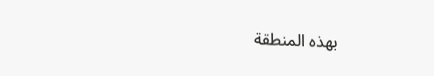بهذه المنطقة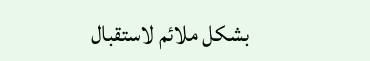بشكل ملائم لاستقبال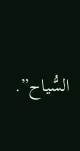السُّياح”.